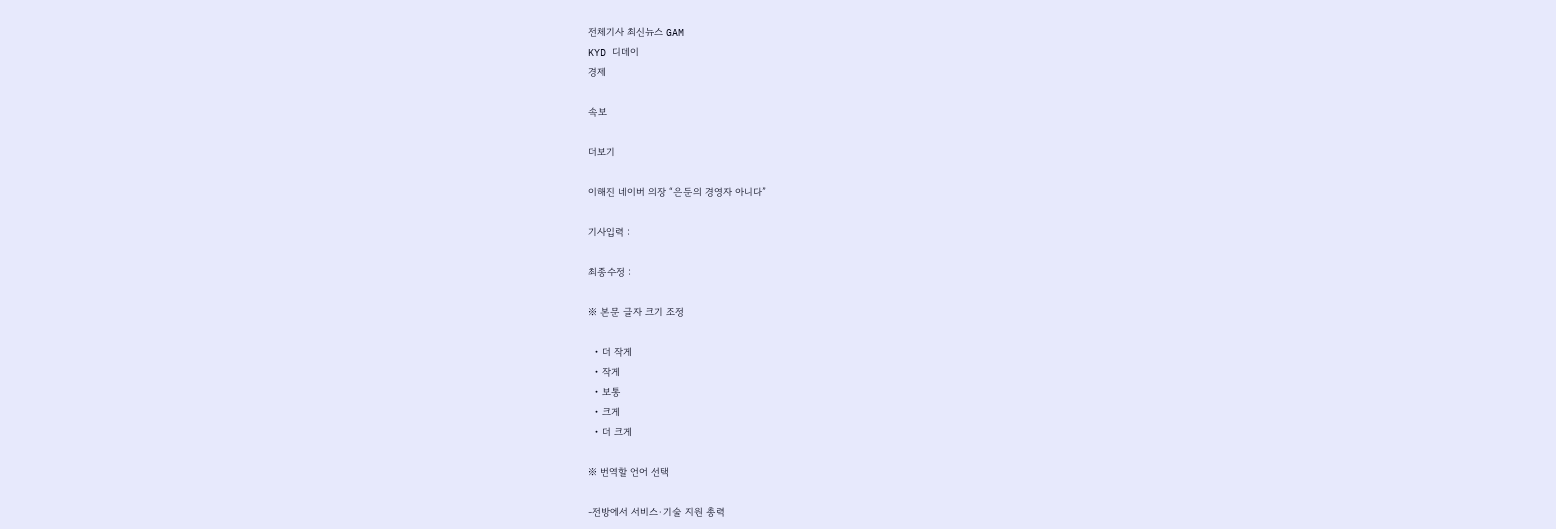전체기사 최신뉴스 GAM
KYD 디데이
경제

속보

더보기

이해진 네이버 의장 “은둔의 경영자 아니다”

기사입력 :

최종수정 :

※ 본문 글자 크기 조정

  • 더 작게
  • 작게
  • 보통
  • 크게
  • 더 크게

※ 번역할 언어 선택

-전방에서 서비스·기술 지원 총력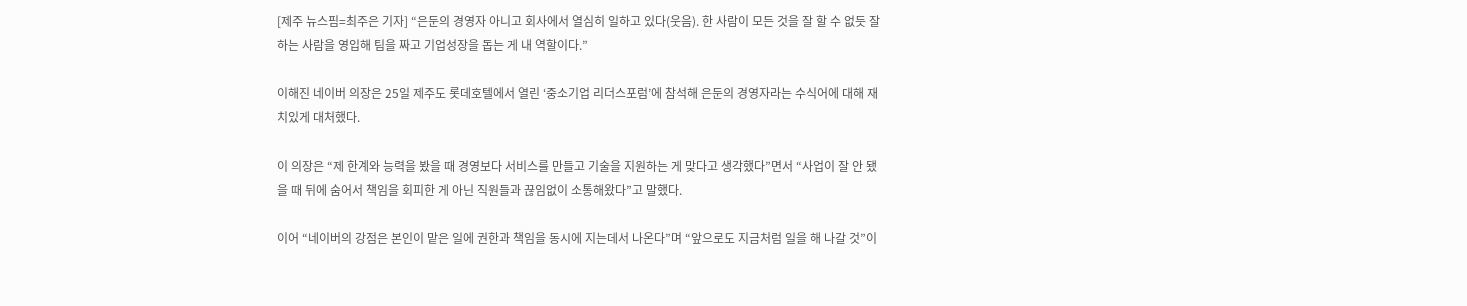[제주 뉴스핌=최주은 기자] “은둔의 경영자 아니고 회사에서 열심히 일하고 있다(웃음). 한 사람이 모든 것을 잘 할 수 없듯 잘하는 사람을 영입해 팀을 짜고 기업성장을 돕는 게 내 역할이다.”

이해진 네이버 의장은 25일 제주도 롯데호텔에서 열린 ‘중소기업 리더스포럼’에 참석해 은둔의 경영자라는 수식어에 대해 재치있게 대처했다.

이 의장은 “제 한계와 능력을 봤을 때 경영보다 서비스를 만들고 기술을 지원하는 게 맞다고 생각했다”면서 “사업이 잘 안 됐을 때 뒤에 숨어서 책임을 회피한 게 아닌 직원들과 끊임없이 소통해왔다”고 말했다.

이어 “네이버의 강점은 본인이 맡은 일에 권한과 책임을 동시에 지는데서 나온다”며 “앞으로도 지금처럼 일을 해 나갈 것”이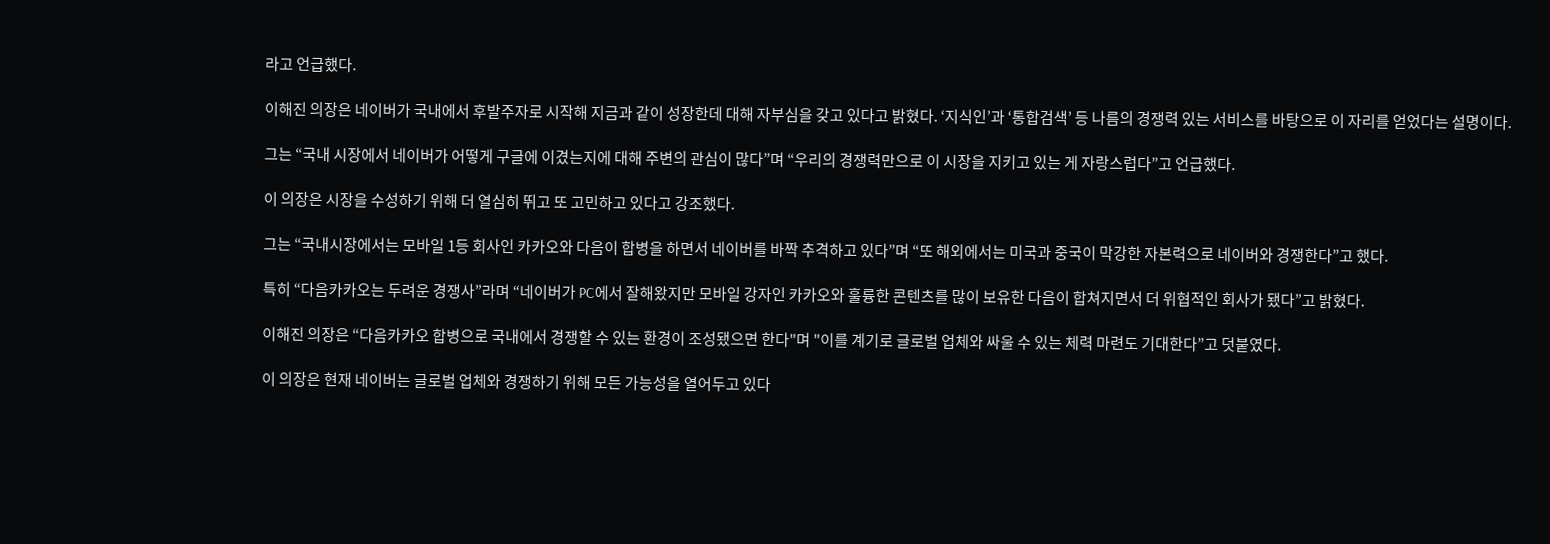라고 언급했다.

이해진 의장은 네이버가 국내에서 후발주자로 시작해 지금과 같이 성장한데 대해 자부심을 갖고 있다고 밝혔다. ‘지식인’과 ‘통합검색’ 등 나름의 경쟁력 있는 서비스를 바탕으로 이 자리를 얻었다는 설명이다.

그는 “국내 시장에서 네이버가 어떻게 구글에 이겼는지에 대해 주변의 관심이 많다”며 “우리의 경쟁력만으로 이 시장을 지키고 있는 게 자랑스럽다”고 언급했다.

이 의장은 시장을 수성하기 위해 더 열심히 뛰고 또 고민하고 있다고 강조했다.

그는 “국내시장에서는 모바일 1등 회사인 카카오와 다음이 합병을 하면서 네이버를 바짝 추격하고 있다”며 “또 해외에서는 미국과 중국이 막강한 자본력으로 네이버와 경쟁한다”고 했다.

특히 “다음카카오는 두려운 경쟁사”라며 “네이버가 PC에서 잘해왔지만 모바일 강자인 카카오와 훌륭한 콘텐츠를 많이 보유한 다음이 합쳐지면서 더 위협적인 회사가 됐다”고 밝혔다.

이해진 의장은 “다음카카오 합병으로 국내에서 경쟁할 수 있는 환경이 조성됐으면 한다"며 "이를 계기로 글로벌 업체와 싸울 수 있는 체력 마련도 기대한다”고 덧붙였다.

이 의장은 현재 네이버는 글로벌 업체와 경쟁하기 위해 모든 가능성을 열어두고 있다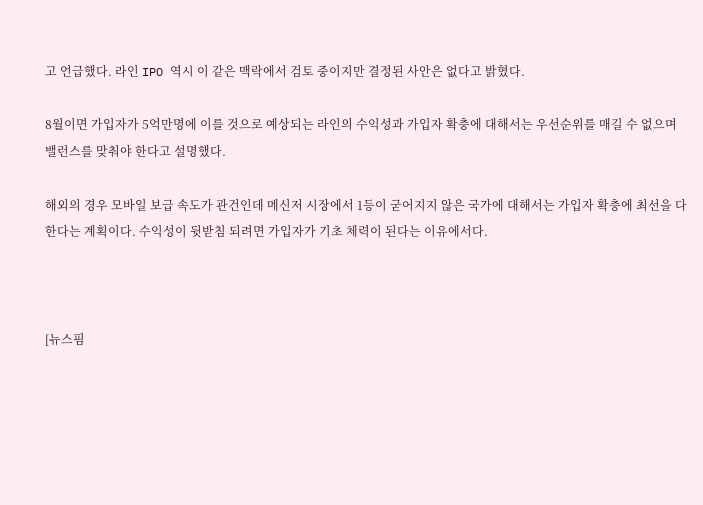고 언급했다. 라인 IPO 역시 이 같은 맥락에서 검토 중이지만 결정된 사안은 없다고 밝혔다.

8월이면 가입자가 5억만명에 이를 것으로 예상되는 라인의 수익성과 가입자 확충에 대해서는 우선순위를 매길 수 없으며 밸런스를 맞춰야 한다고 설명했다.

해외의 경우 모바일 보급 속도가 관건인데 메신저 시장에서 1등이 굳어지지 않은 국가에 대해서는 가입자 확충에 최선을 다한다는 계획이다. 수익성이 뒷받침 되려면 가입자가 기초 체력이 된다는 이유에서다.



[뉴스핌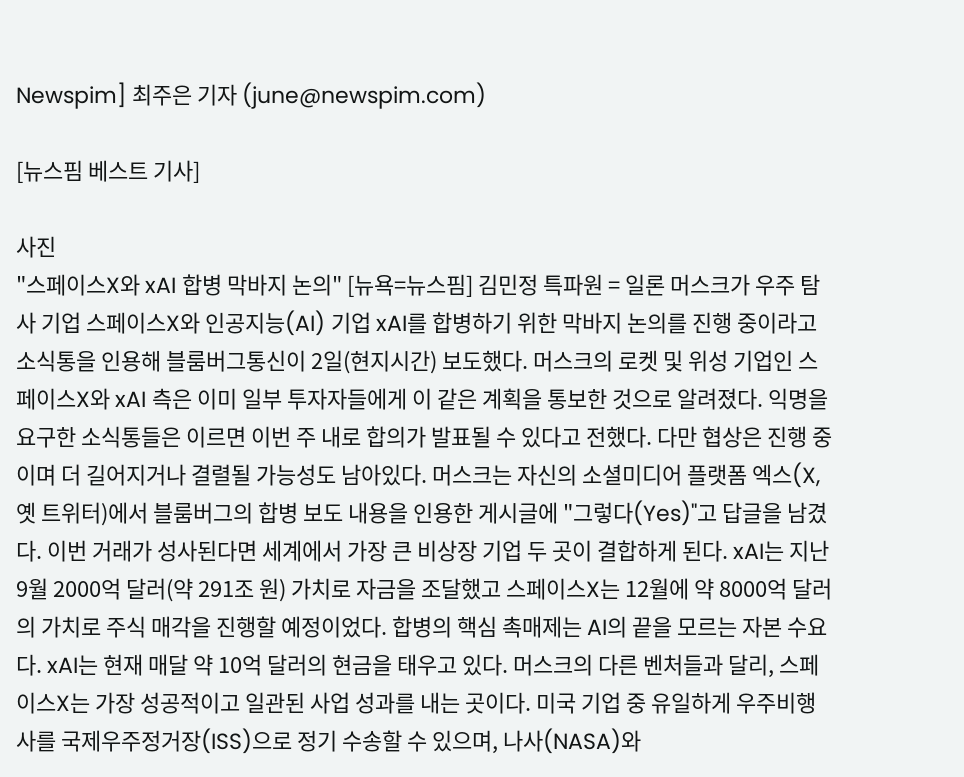Newspim] 최주은 기자 (june@newspim.com)

[뉴스핌 베스트 기사]

사진
"스페이스X와 xAI 합병 막바지 논의" [뉴욕=뉴스핌] 김민정 특파원 = 일론 머스크가 우주 탐사 기업 스페이스X와 인공지능(AI) 기업 xAI를 합병하기 위한 막바지 논의를 진행 중이라고 소식통을 인용해 블룸버그통신이 2일(현지시간) 보도했다. 머스크의 로켓 및 위성 기업인 스페이스X와 xAI 측은 이미 일부 투자자들에게 이 같은 계획을 통보한 것으로 알려졌다. 익명을 요구한 소식통들은 이르면 이번 주 내로 합의가 발표될 수 있다고 전했다. 다만 협상은 진행 중이며 더 길어지거나 결렬될 가능성도 남아있다. 머스크는 자신의 소셜미디어 플랫폼 엑스(X, 옛 트위터)에서 블룸버그의 합병 보도 내용을 인용한 게시글에 "그렇다(Yes)"고 답글을 남겼다. 이번 거래가 성사된다면 세계에서 가장 큰 비상장 기업 두 곳이 결합하게 된다. xAI는 지난 9월 2000억 달러(약 291조 원) 가치로 자금을 조달했고 스페이스X는 12월에 약 8000억 달러의 가치로 주식 매각을 진행할 예정이었다. 합병의 핵심 촉매제는 AI의 끝을 모르는 자본 수요다. xAI는 현재 매달 약 10억 달러의 현금을 태우고 있다. 머스크의 다른 벤처들과 달리, 스페이스X는 가장 성공적이고 일관된 사업 성과를 내는 곳이다. 미국 기업 중 유일하게 우주비행사를 국제우주정거장(ISS)으로 정기 수송할 수 있으며, 나사(NASA)와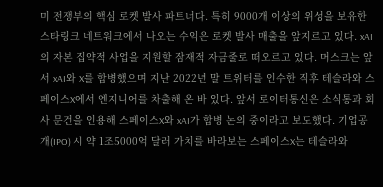미 전쟁부의 핵심 로켓 발사 파트너다. 특히 9000개 이상의 위성을 보유한 스타링크 네트워크에서 나오는 수익은 로켓 발사 매출을 앞지르고 있다. xAI의 자본 집약적 사업을 지원할 잠재적 자금줄로 떠오르고 있다. 머스크는 앞서 xAI와 X를 합병했으며 지난 2022년 말 트위터를 인수한 직후 테슬라와 스페이스X에서 엔지니어를 차출해 온 바 있다. 앞서 로이터통신은 소식통과 회사 문건을 인용해 스페이스X와 xAI가 합병 논의 중이라고 보도했다. 기업공개(IPO) 시 약 1조5000억 달러 가치를 바라보는 스페이스X는 테슬라와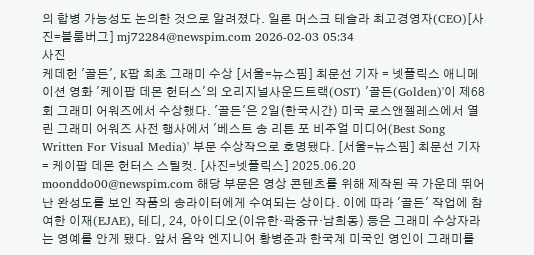의 합병 가능성도 논의한 것으로 알려졌다. 일론 머스크 테슬라 최고경영자(CEO)[사진=블룸버그] mj72284@newspim.com 2026-02-03 05:34
사진
케데헌 '골든', K팝 최초 그래미 수상 [서울=뉴스핌] 최문선 기자 = 넷플릭스 애니메이션 영화 '케이팝 데몬 헌터스'의 오리지널사운드트랙(OST) '골든(Golden)'이 제68회 그래미 어워즈에서 수상했다. '골든'은 2일(한국시간) 미국 로스앤젤레스에서 열린 그래미 어워즈 사전 행사에서 '베스트 송 리튼 포 비주얼 미디어(Best Song Written For Visual Media)' 부문 수상작으로 호명됐다. [서울=뉴스핌] 최문선 기자 = 케이팝 데몬 헌터스 스틸컷. [사진=넷플릭스] 2025.06.20 moonddo00@newspim.com 해당 부문은 영상 콘텐츠를 위해 제작된 곡 가운데 뛰어난 완성도를 보인 작품의 송라이터에게 수여되는 상이다. 이에 따라 '골든' 작업에 참여한 이재(EJAE), 테디, 24, 아이디오(이유한·곽중규·남희동) 등은 그래미 수상자라는 영예를 안게 됐다. 앞서 음악 엔지니어 황병준과 한국계 미국인 영인이 그래미를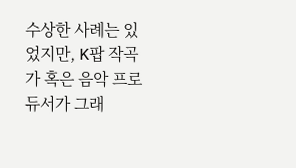수상한 사례는 있었지만, K팝 작곡가 혹은 음악 프로듀서가 그래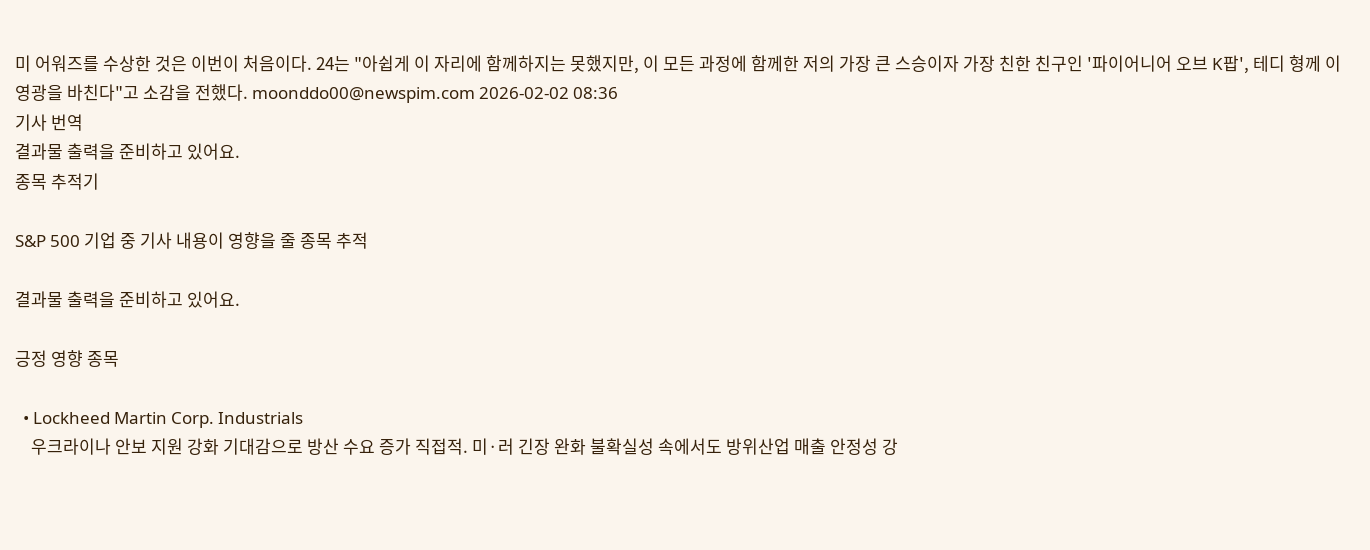미 어워즈를 수상한 것은 이번이 처음이다. 24는 "아쉽게 이 자리에 함께하지는 못했지만, 이 모든 과정에 함께한 저의 가장 큰 스승이자 가장 친한 친구인 '파이어니어 오브 K팝', 테디 형께 이 영광을 바친다"고 소감을 전했다. moonddo00@newspim.com 2026-02-02 08:36
기사 번역
결과물 출력을 준비하고 있어요.
종목 추적기

S&P 500 기업 중 기사 내용이 영향을 줄 종목 추적

결과물 출력을 준비하고 있어요.

긍정 영향 종목

  • Lockheed Martin Corp. Industrials
    우크라이나 안보 지원 강화 기대감으로 방산 수요 증가 직접적. 미·러 긴장 완화 불확실성 속에서도 방위산업 매출 안정성 강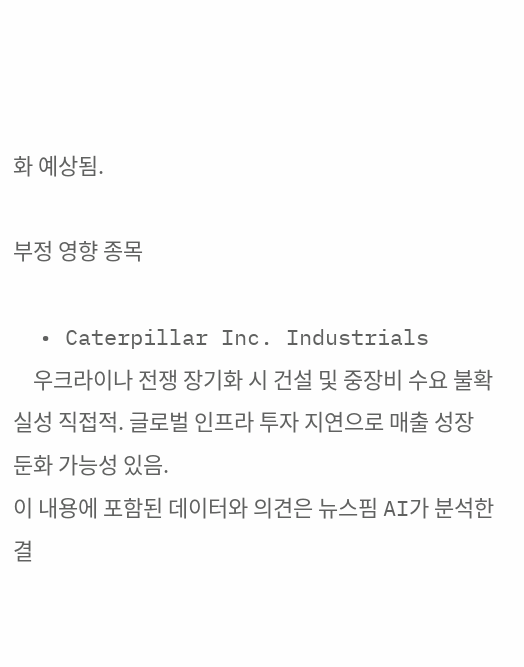화 예상됨.

부정 영향 종목

  • Caterpillar Inc. Industrials
    우크라이나 전쟁 장기화 시 건설 및 중장비 수요 불확실성 직접적. 글로벌 인프라 투자 지연으로 매출 성장 둔화 가능성 있음.
이 내용에 포함된 데이터와 의견은 뉴스핌 AI가 분석한 결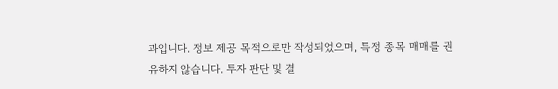과입니다. 정보 제공 목적으로만 작성되었으며, 특정 종목 매매를 권유하지 않습니다. 투자 판단 및 결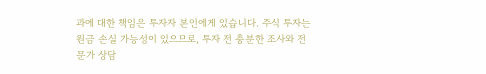과에 대한 책임은 투자자 본인에게 있습니다. 주식 투자는 원금 손실 가능성이 있으므로, 투자 전 충분한 조사와 전문가 상담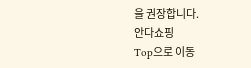을 권장합니다.
안다쇼핑
Top으로 이동